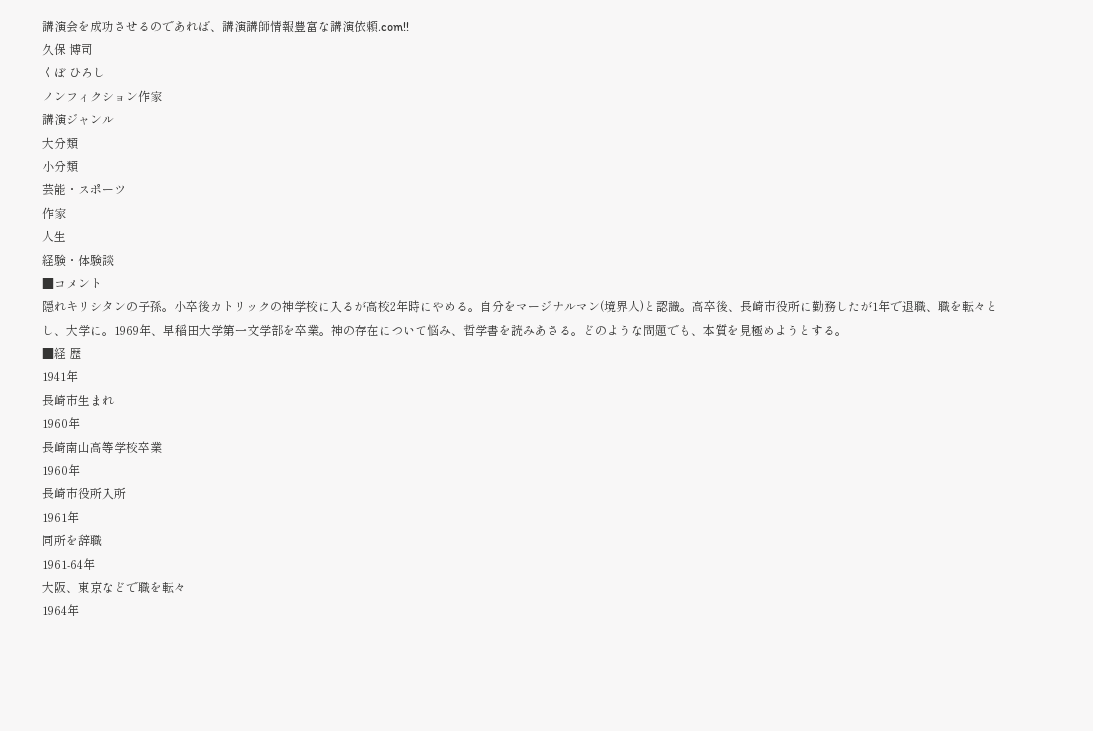講演会を成功させるのであれば、講演講師情報豊富な講演依頼.com!!
久保 博司
くぼ ひろし
ノンフィクション作家
講演ジャンル
大分類
小分類
芸能・スポーツ
作家
人生
経験・体験談
■コメント
隠れキリシタンの子孫。小卒後カトリックの神学校に入るが高校2年時にやめる。自分をマージナルマン(境界人)と認識。高卒後、長崎市役所に勤務したが1年で退職、職を転々とし、大学に。1969年、早稲田大学第一文学部を卒業。神の存在について悩み、哲学書を読みあさる。どのような問題でも、本質を見極めようとする。
■経 歴
1941年
長崎市生まれ
1960年
長崎南山高等学校卒業
1960年
長崎市役所入所
1961年
同所を辞職
1961-64年
大阪、東京などで職を転々
1964年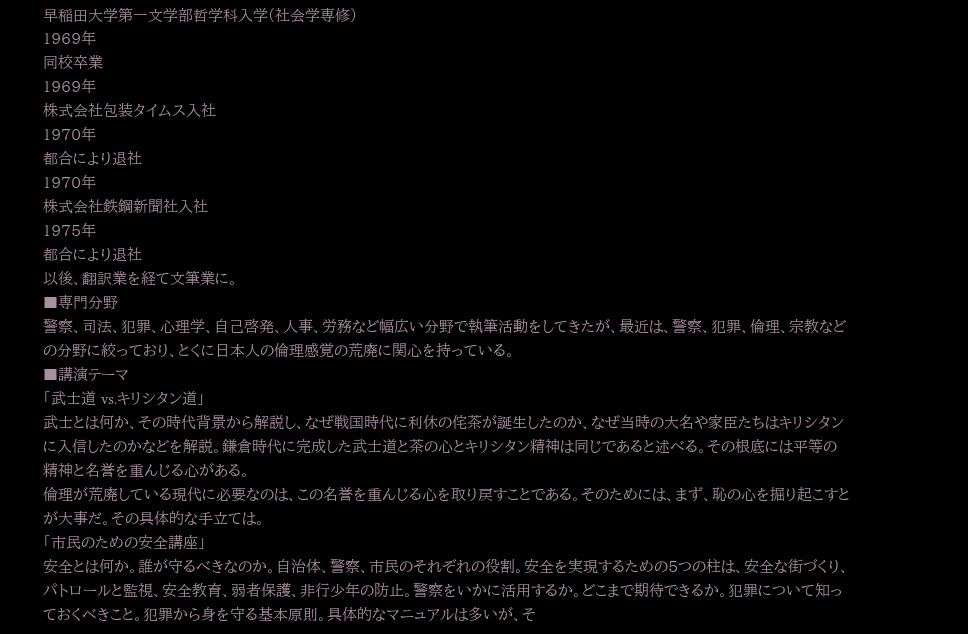早稲田大学第一文学部哲学科入学(社会学専修)
1969年
同校卒業
1969年
株式会社包装タイムス入社
1970年
都合により退社
1970年
株式会社鉄鋼新聞社入社
1975年
都合により退社
以後、翻訳業を経て文筆業に。
■専門分野
警察、司法、犯罪、心理学、自己啓発、人事、労務など幅広い分野で執筆活動をしてきたが、最近は、警察、犯罪、倫理、宗教などの分野に絞っており、とくに日本人の倫理感覚の荒廃に関心を持っている。
■講演テーマ
「武士道 vs.キリシタン道」
武士とは何か、その時代背景から解説し、なぜ戦国時代に利休の侘茶が誕生したのか、なぜ当時の大名や家臣たちはキリシタンに入信したのかなどを解説。鎌倉時代に完成した武士道と茶の心とキリシタン精神は同じであると述べる。その根底には平等の精神と名誉を重んじる心がある。
倫理が荒廃している現代に必要なのは、この名誉を重んじる心を取り戻すことである。そのためには、まず、恥の心を掘り起こすとが大事だ。その具体的な手立ては。
「市民のための安全講座」
安全とは何か。誰が守るべきなのか。自治体、警察、市民のそれぞれの役割。安全を実現するための5つの柱は、安全な街づくり、パトロールと監視、安全教育、弱者保護、非行少年の防止。警察をいかに活用するか。どこまで期待できるか。犯罪について知っておくべきこと。犯罪から身を守る基本原則。具体的なマニュアルは多いが、そ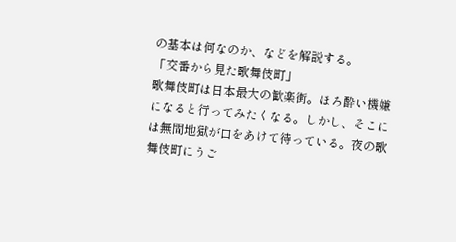の基本は何なのか、などを解説する。
「交番から見た歌舞伎町」
歌舞伎町は日本最大の歓楽街。ほろ酔い機嫌になると行ってみたくなる。しかし、そこには無間地獄が口をあけて待っている。夜の歌舞伎町にうご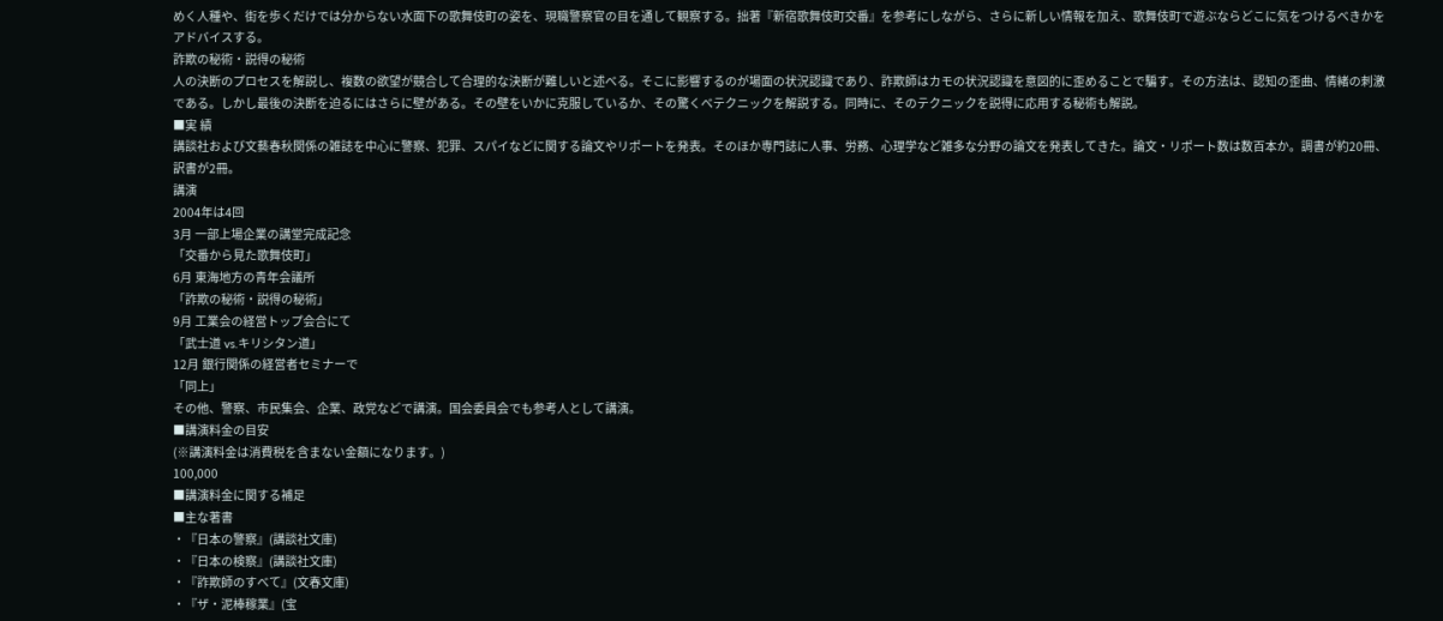めく人種や、街を歩くだけでは分からない水面下の歌舞伎町の姿を、現職警察官の目を通して観察する。拙著『新宿歌舞伎町交番』を参考にしながら、さらに新しい情報を加え、歌舞伎町で遊ぶならどこに気をつけるべきかをアドバイスする。
詐欺の秘術・説得の秘術
人の決断のプロセスを解説し、複数の欲望が競合して合理的な決断が難しいと述べる。そこに影響するのが場面の状況認識であり、詐欺師はカモの状況認識を意図的に歪めることで騙す。その方法は、認知の歪曲、情緒の刺激である。しかし最後の決断を迫るにはさらに壁がある。その壁をいかに克服しているか、その驚くべテクニックを解説する。同時に、そのテクニックを説得に応用する秘術も解説。
■実 績
講談社および文藝春秋関係の雑誌を中心に警察、犯罪、スパイなどに関する論文やリポートを発表。そのほか専門誌に人事、労務、心理学など雑多な分野の論文を発表してきた。論文・リポート数は数百本か。調書が約20冊、訳書が2冊。
講演
2004年は4回
3月 一部上場企業の講堂完成記念
「交番から見た歌舞伎町」
6月 東海地方の青年会議所
「詐欺の秘術・説得の秘術」
9月 工業会の経営トップ会合にて
「武士道 vs.キリシタン道」
12月 銀行関係の経営者セミナーで
「同上」
その他、警察、市民集会、企業、政党などで講演。国会委員会でも参考人として講演。
■講演料金の目安
(※講演料金は消費税を含まない金額になります。)
100,000
■講演料金に関する補足
■主な著書
・『日本の警察』(講談社文庫)
・『日本の検察』(講談社文庫)
・『詐欺師のすべて』(文春文庫)
・『ザ・泥棒稼業』(宝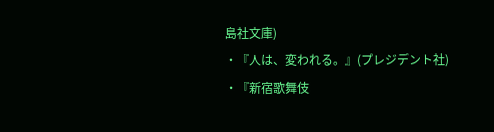島社文庫)
・『人は、変われる。』(プレジデント社)
・『新宿歌舞伎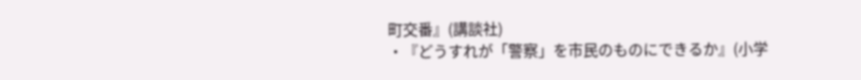町交番』(講談社)
・『どうすれが「警察」を市民のものにできるか』(小学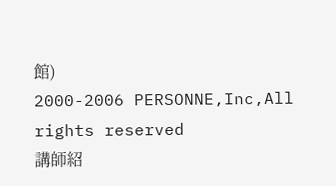館)
2000-2006 PERSONNE,Inc,All rights reserved
講師紹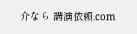介なら 講演依頼.com